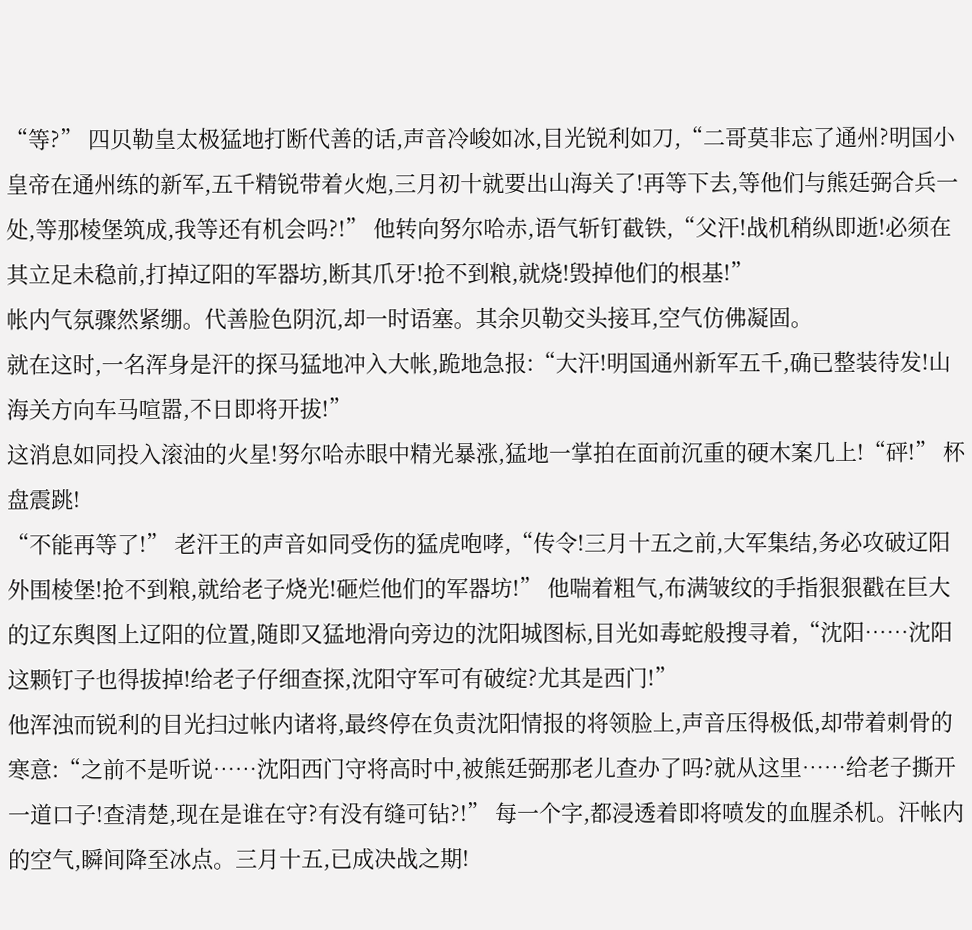“等?” 四贝勒皇太极猛地打断代善的话,声音冷峻如冰,目光锐利如刀,“二哥莫非忘了通州?明国小皇帝在通州练的新军,五千精锐带着火炮,三月初十就要出山海关了!再等下去,等他们与熊廷弼合兵一处,等那棱堡筑成,我等还有机会吗?!” 他转向努尔哈赤,语气斩钉截铁,“父汗!战机稍纵即逝!必须在其立足未稳前,打掉辽阳的军器坊,断其爪牙!抢不到粮,就烧!毁掉他们的根基!”
帐内气氛骤然紧绷。代善脸色阴沉,却一时语塞。其余贝勒交头接耳,空气仿佛凝固。
就在这时,一名浑身是汗的探马猛地冲入大帐,跪地急报:“大汗!明国通州新军五千,确已整装待发!山海关方向车马喧嚣,不日即将开拔!”
这消息如同投入滚油的火星!努尔哈赤眼中精光暴涨,猛地一掌拍在面前沉重的硬木案几上!“砰!” 杯盘震跳!
“不能再等了!” 老汗王的声音如同受伤的猛虎咆哮,“传令!三月十五之前,大军集结,务必攻破辽阳外围棱堡!抢不到粮,就给老子烧光!砸烂他们的军器坊!” 他喘着粗气,布满皱纹的手指狠狠戳在巨大的辽东舆图上辽阳的位置,随即又猛地滑向旁边的沈阳城图标,目光如毒蛇般搜寻着,“沈阳……沈阳这颗钉子也得拔掉!给老子仔细查探,沈阳守军可有破绽?尤其是西门!”
他浑浊而锐利的目光扫过帐内诸将,最终停在负责沈阳情报的将领脸上,声音压得极低,却带着刺骨的寒意:“之前不是听说……沈阳西门守将高时中,被熊廷弼那老儿查办了吗?就从这里……给老子撕开一道口子!查清楚,现在是谁在守?有没有缝可钻?!” 每一个字,都浸透着即将喷发的血腥杀机。汗帐内的空气,瞬间降至冰点。三月十五,已成决战之期!